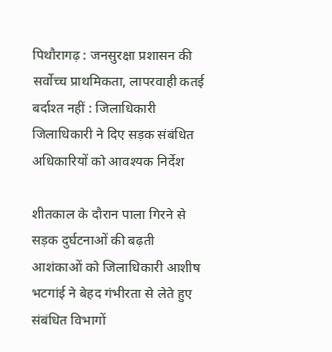पिथौरागढ़ : जनसुरक्षा प्रशासन की सर्वोच्च प्राथमिकता, लापरवाही कतई बर्दाश्त नहीं : जिलाधिकारी
जिलाधिकारी ने दिए सड़क संबंधित अधिकारियों को आवश्यक निर्देश

शीतकाल के दौरान पाला गिरने से सड़क दुर्घटनाओं की बढ़ती आशंकाओं को जिलाधिकारी आशीष भटगांई ने बेहद गंभीरता से लेते हुए संबंधित विभागों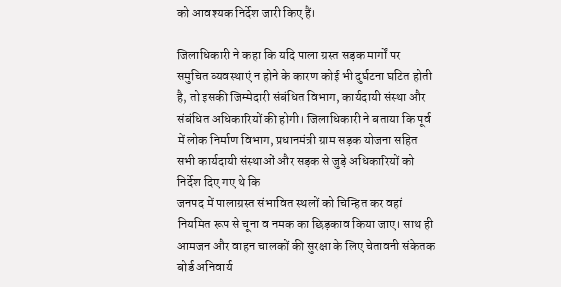को आवश्यक निर्देश जारी किए हैं।

जिलाधिकारी ने कहा कि यदि पाला ग्रस्त सड़क मार्गों पर समुचित व्यवस्थाएं न होने के कारण कोई भी दुर्घटना घटित होती है, तो इसकी जिम्मेदारी संबंधित विभाग, कार्यदायी संस्था और संबंधित अधिकारियों की होगी। जिलाधिकारी ने बताया कि पूर्व में लोक निर्माण विभाग, प्रधानमंत्री ग्राम सड़क योजना सहित सभी कार्यदायी संस्थाओं और सड़क से जुड़े अधिकारियों को निर्देश दिए गए थे कि
जनपद में पालाग्रस्त संभावित स्थलों को चिन्हित कर वहां नियमित रूप से चूना व नमक का छिड़काव किया जाए। साथ ही आमजन और वाहन चालकों की सुरक्षा के लिए चेतावनी संकेतक बोर्ड अनिवार्य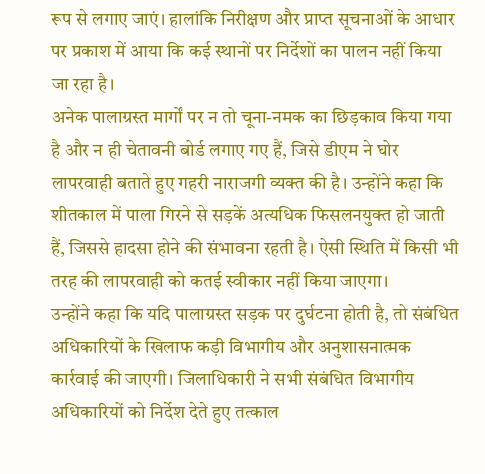रूप से लगाए जाएं। हालांकि निरीक्षण और प्राप्त सूचनाओं के आधार पर प्रकाश में आया कि कई स्थानों पर निर्देशों का पालन नहीं किया जा रहा है।
अनेक पालाग्रस्त मार्गों पर न तो चूना-नमक का छिड़काव किया गया है और न ही चेतावनी बोर्ड लगाए गए हैं, जिसे डीएम ने घोर लापरवाही बताते हुए गहरी नाराजगी व्यक्त की है। उन्होंने कहा कि शीतकाल में पाला गिरने से सड़कें अत्यधिक फिसलनयुक्त हो जाती हैं, जिससे हादसा होने की संभावना रहती है। ऐसी स्थिति में किसी भी तरह की लापरवाही को कतई स्वीकार नहीं किया जाएगा।
उन्होंने कहा कि यदि पालाग्रस्त सड़क पर दुर्घटना होती है, तो संबंधित अधिकारियों के खिलाफ कड़ी विभागीय और अनुशासनात्मक कार्रवाई की जाएगी। जिलाधिकारी ने सभी संबंधित विभागीय अधिकारियों को निर्देश देते हुए तत्काल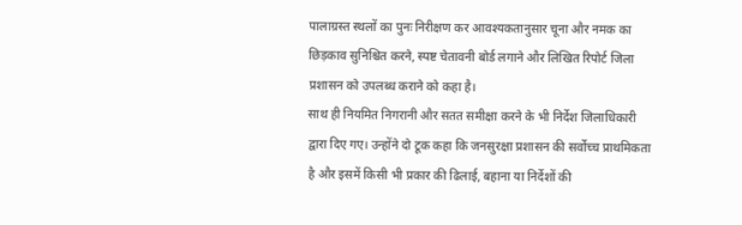पालाग्रस्त स्थलों का पुनः निरीक्षण कर आवश्यकतानुसार चूना और नमक का छिड़काव सुनिश्चित करने, स्पष्ट चेतावनी बोर्ड लगाने और लिखित रिपोर्ट जिला प्रशासन को उपलब्ध कराने को कहा है।
साथ ही नियमित निगरानी और सतत समीक्षा करने के भी निर्देश जिलाधिकारी द्वारा दिए गए। उन्होंने दो टूक कहा कि जनसुरक्षा प्रशासन की सर्वोच्च प्राथमिकता है और इसमें किसी भी प्रकार की ढिलाई, बहाना या निर्देशों की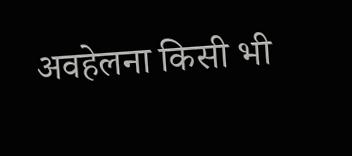अवहेलना किसी भी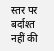स्तर पर बर्दाश्त नहीं की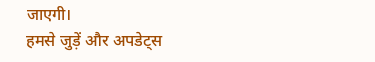जाएगी।
हमसे जुड़ें और अपडेट्स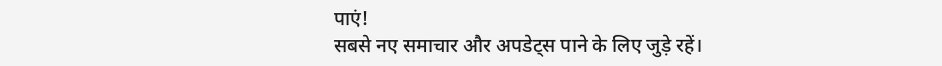पाएं!
सबसे नए समाचार और अपडेट्स पाने के लिए जुड़े रहें।